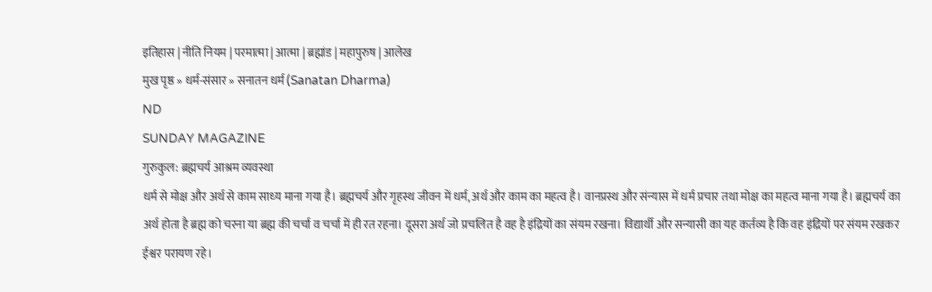इतिहास | नीति नियम | परमात्मा | आत्मा | ब्रह्मांड | महापुरुष | आलेख
मुख पृष्ठ » धर्म-संसार » सनातन धर्म (Sanatan Dharma)
ND
SUNDAY MAGAZINE
गुरुकुल: ब्रह्मचर्य आश्रम व्यवस्था
धर्म से मोक्ष और अर्थ से काम साध्‍य माना गया है। ब्रह्मचर्य और गृहस्थ जीवन में धर्म, अर्थ और काम का महत्व है। वानप्रस्थ और संन्यास में धर्म प्रचार तथा मोक्ष का महत्व माना गया है। ब्रह्मचर्य का अर्थ होता है ब्रह्म को चरना या ब्रह्म की चर्चा व चर्चा में ही रत रहना। दूसरा अर्थ जो प्रचलित है वह है इंद्रियों का संयम रखना। विद्यार्थी और सन्यासी का यह कर्तव्य है कि वह इंद्रियों पर संयम रखकर ईश्वर परायण रहे।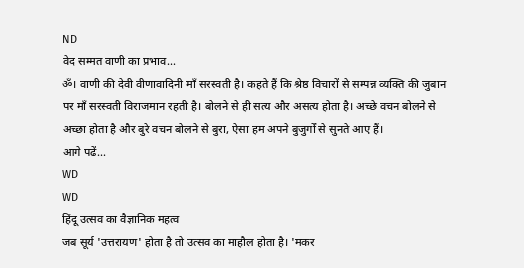ND
वेद सम्मत वाणी का प्रभाव...
ॐ। वाणी की देवी ‍वीणावादिनी माँ सरस्वती है। कहते हैं कि श्रेष्ठ विचारों से सम्पन्न ‍व्यक्ति की जुबान पर माँ सरस्वती विराजमान रहती है। बोलने से ही सत्य और असत्य होता है। अच्छे वचन बोलने से अच्छा होता है और बुरे वचन बोलने से बुरा, ऐसा हम अपने बुजुर्गों से सुनते आए हैं।
आगे पढें...
WD
WD
हिंदू उत्सव का वैज्ञानिक महत्व
जब सूर्य 'उत्तरायण' होता है तो उत्सव का माहौल होता है। 'मकर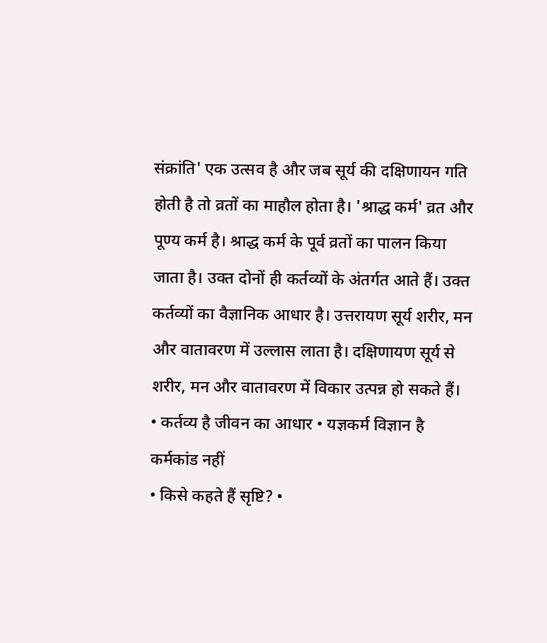संक्रांति' एक उत्सव है और जब सूर्य की दक्षिणायन गति होती है तो व्रतों का माहौल होता है। 'श्राद्ध कर्म' व्रत और पूण्य कर्म है। श्राद्ध कर्म के पूर्व व्रतों का पालन किया जाता है। उक्त दोनों ही कर्तव्यों के अंतर्गत आते हैं। उक्त कर्तव्यों का वैज्ञानिक आधार है। उत्तरायण सूर्य शरीर, मन और वातावरण में उल्लास लाता है। दक्षिणायण सूर्य से शरीर, मन और वातावरण में विकार उत्पन्न हो सकते हैं।
• कर्तव्य है जीवन का आधार • यज्ञकर्म विज्ञान है कर्मकांड नहीं
• किसे कहते हैं सृष्टि? •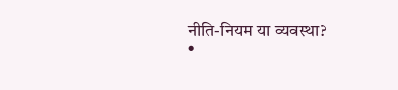नीति-नियम या व्यवस्था?
•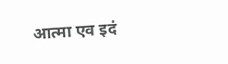आत्‍मा एव इदं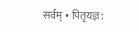सर्वम् • पितृयज्ञ: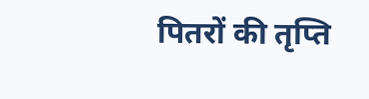पितरों की तृप्ति